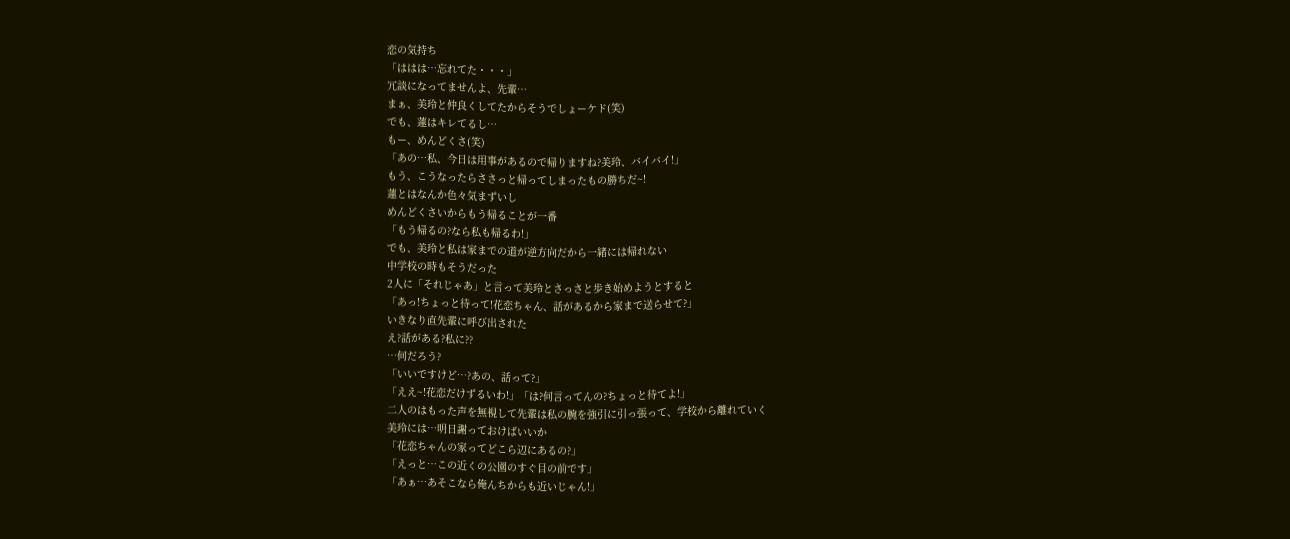恋の気持ち
「ははは…忘れてた・・・」
冗談になってませんよ、先輩…
まぁ、美玲と仲良くしてたからそうでしょーケド(笑)
でも、蓮はキレてるし…
もー、めんどくさ(笑)
「あの…私、今日は用事があるので帰りますね?美玲、バイバイ!」
もう、こうなったらささっと帰ってしまったもの勝ちだ~!
蓮とはなんか色々気まずいし
めんどくさいからもう帰ることが一番
「もう帰るの?なら私も帰るわ!」
でも、美玲と私は家までの道が逆方向だから一緒には帰れない
中学校の時もそうだった
2人に「それじゃあ」と言って美玲とさっさと歩き始めようとすると
「あっ!ちょっと待って!花恋ちゃん、話があるから家まで送らせて?」
いきなり直先輩に呼び出された
え?話がある?私に??
…何だろう?
「いいですけど…?あの、話って?」
「ええ~!花恋だけずるいわ!」「は?何言ってんの?ちょっと待てよ!」
二人のはもった声を無視して先輩は私の腕を強引に引っ張って、学校から離れていく
美玲には…明日謝っておけばいいか
「花恋ちゃんの家ってどこら辺にあるの?」
「えっと…この近くの公園のすぐ目の前です」
「あぁ…あそこなら俺んちからも近いじゃん!」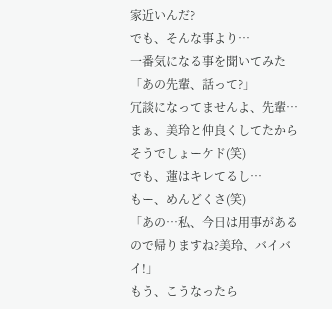家近いんだ?
でも、そんな事より…
一番気になる事を聞いてみた
「あの先輩、話って?」
冗談になってませんよ、先輩…
まぁ、美玲と仲良くしてたからそうでしょーケド(笑)
でも、蓮はキレてるし…
もー、めんどくさ(笑)
「あの…私、今日は用事があるので帰りますね?美玲、バイバイ!」
もう、こうなったら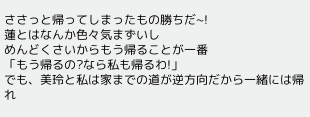ささっと帰ってしまったもの勝ちだ~!
蓮とはなんか色々気まずいし
めんどくさいからもう帰ることが一番
「もう帰るの?なら私も帰るわ!」
でも、美玲と私は家までの道が逆方向だから一緒には帰れ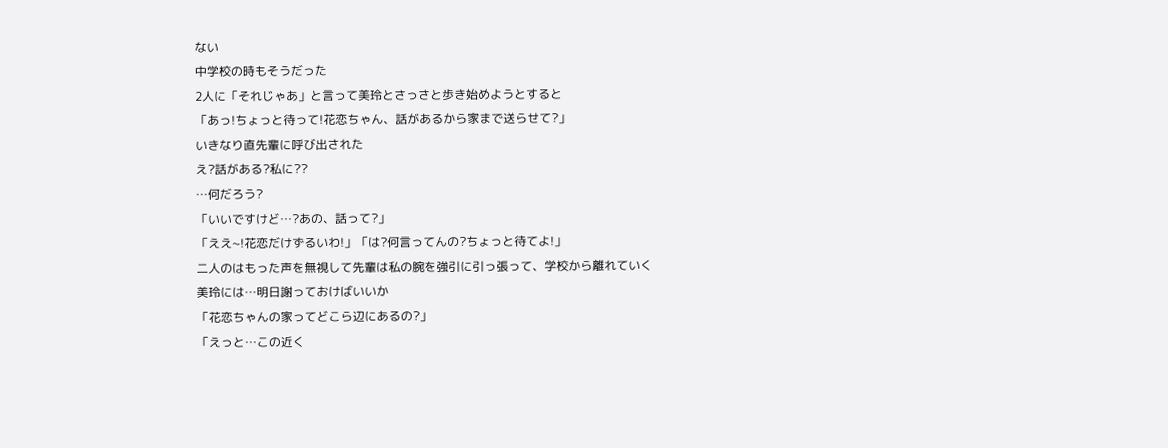ない
中学校の時もそうだった
2人に「それじゃあ」と言って美玲とさっさと歩き始めようとすると
「あっ!ちょっと待って!花恋ちゃん、話があるから家まで送らせて?」
いきなり直先輩に呼び出された
え?話がある?私に??
…何だろう?
「いいですけど…?あの、話って?」
「ええ~!花恋だけずるいわ!」「は?何言ってんの?ちょっと待てよ!」
二人のはもった声を無視して先輩は私の腕を強引に引っ張って、学校から離れていく
美玲には…明日謝っておけばいいか
「花恋ちゃんの家ってどこら辺にあるの?」
「えっと…この近く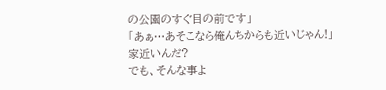の公園のすぐ目の前です」
「あぁ…あそこなら俺んちからも近いじゃん!」
家近いんだ?
でも、そんな事よ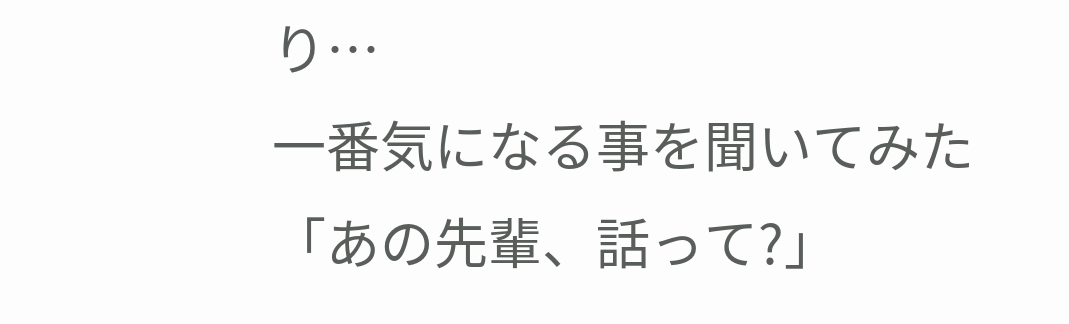り…
一番気になる事を聞いてみた
「あの先輩、話って?」